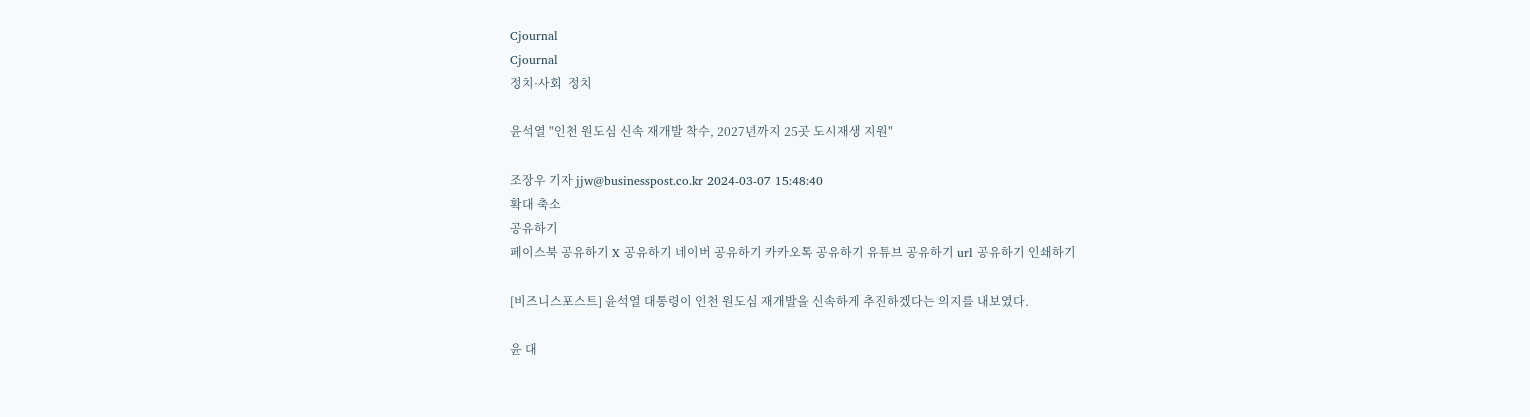Cjournal
Cjournal
정치·사회  정치

윤석열 "인천 원도심 신속 재개발 착수, 2027년까지 25곳 도시재생 지원"

조장우 기자 jjw@businesspost.co.kr 2024-03-07 15:48:40
확대 축소
공유하기
페이스북 공유하기 X 공유하기 네이버 공유하기 카카오톡 공유하기 유튜브 공유하기 url 공유하기 인쇄하기

[비즈니스포스트] 윤석열 대통령이 인천 원도심 재개발을 신속하게 추진하겠다는 의지를 내보였다.

윤 대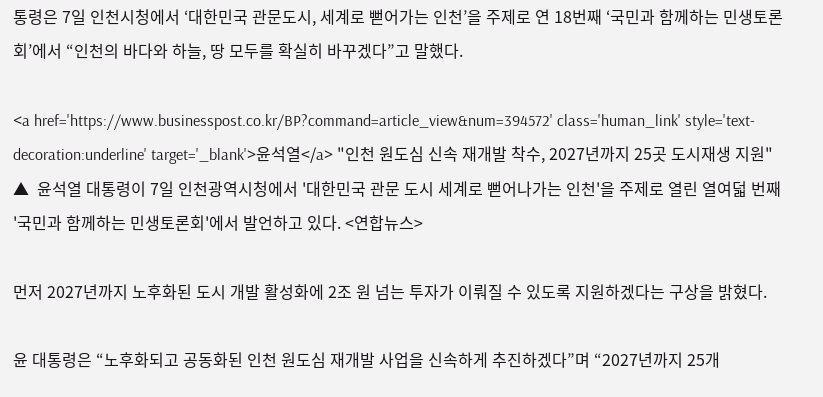통령은 7일 인천시청에서 ‘대한민국 관문도시, 세계로 뻗어가는 인천’을 주제로 연 18번째 ‘국민과 함께하는 민생토론회’에서 “인천의 바다와 하늘, 땅 모두를 확실히 바꾸겠다”고 말했다.

<a href='https://www.businesspost.co.kr/BP?command=article_view&num=394572' class='human_link' style='text-decoration:underline' target='_blank'>윤석열</a> "인천 원도심 신속 재개발 착수, 2027년까지 25곳 도시재생 지원"
▲  윤석열 대통령이 7일 인천광역시청에서 '대한민국 관문 도시 세계로 뻗어나가는 인천'을 주제로 열린 열여덟 번째 '국민과 함께하는 민생토론회'에서 발언하고 있다. <연합뉴스>

먼저 2027년까지 노후화된 도시 개발 활성화에 2조 원 넘는 투자가 이뤄질 수 있도록 지원하겠다는 구상을 밝혔다.

윤 대통령은 “노후화되고 공동화된 인천 원도심 재개발 사업을 신속하게 추진하겠다”며 “2027년까지 25개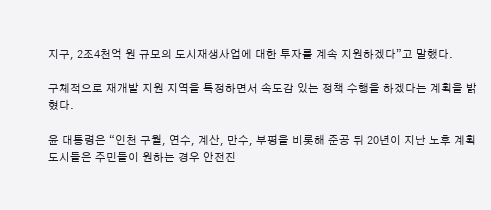지구, 2조4천억 원 규모의 도시재생사업에 대한 투자를 계속 지원하겠다”고 말했다.

구체적으로 재개발 지원 지역을 특정하면서 속도감 있는 정책 수행을 하겠다는 계획을 밝혔다.

윤 대통령은 “인천 구월, 연수, 계산, 만수, 부평을 비롯해 준공 뒤 20년이 지난 노후 계획도시들은 주민들이 원하는 경우 안전진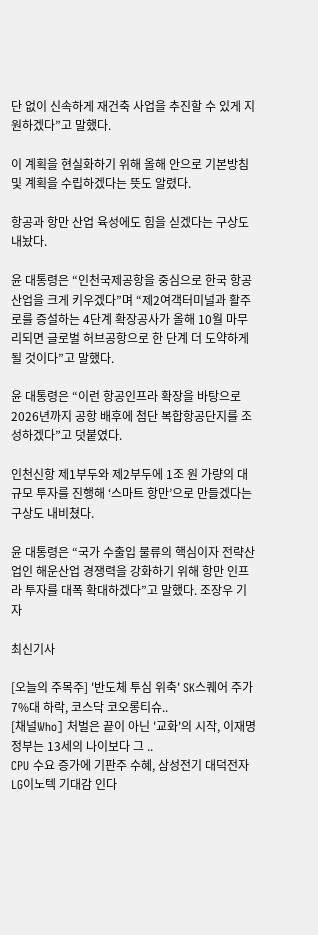단 없이 신속하게 재건축 사업을 추진할 수 있게 지원하겠다”고 말했다.

이 계획을 현실화하기 위해 올해 안으로 기본방침 및 계획을 수립하겠다는 뜻도 알렸다.

항공과 항만 산업 육성에도 힘을 싣겠다는 구상도 내놨다.

윤 대통령은 “인천국제공항을 중심으로 한국 항공산업을 크게 키우겠다”며 “제2여객터미널과 활주로를 증설하는 4단계 확장공사가 올해 10월 마무리되면 글로벌 허브공항으로 한 단계 더 도약하게 될 것이다”고 말했다.

윤 대통령은 “이런 항공인프라 확장을 바탕으로 2026년까지 공항 배후에 첨단 복합항공단지를 조성하겠다”고 덧붙였다.

인천신항 제1부두와 제2부두에 1조 원 가량의 대규모 투자를 진행해 ‘스마트 항만’으로 만들겠다는 구상도 내비쳤다.

윤 대통령은 “국가 수출입 물류의 핵심이자 전략산업인 해운산업 경쟁력을 강화하기 위해 항만 인프라 투자를 대폭 확대하겠다”고 말했다. 조장우 기자

최신기사

[오늘의 주목주] '반도체 투심 위축' SK스퀘어 주가 7%대 하락, 코스닥 코오롱티슈..
[채널Who] 처벌은 끝이 아닌 '교화'의 시작, 이재명 정부는 13세의 나이보다 그 ..
CPU 수요 증가에 기판주 수혜, 삼성전기 대덕전자 LG이노텍 기대감 인다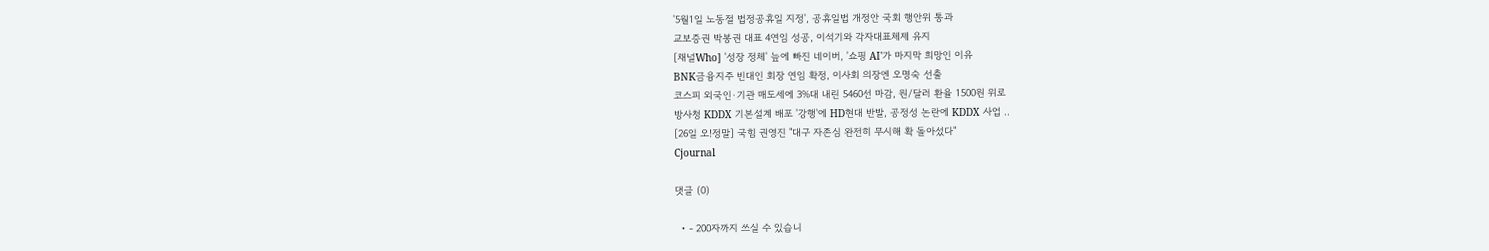'5월1일 노동절 법정공휴일 지정', 공휴일법 개정안 국회 행안위 통과
교보증권 박봉권 대표 4연임 성공, 이석기와 각자대표체제 유지
[채널Who] '성장 정체' 늪에 빠진 네이버, '쇼핑 AI'가 마지막 희망인 이유
BNK금융지주 빈대인 회장 연임 확정, 이사회 의장엔 오명숙 선출
코스피 외국인·기관 매도세에 3%대 내린 5460선 마감, 원/달러 환율 1500원 위로
방사청 KDDX 기본설계 배포 '강행'에 HD현대 반발, 공정성 논란에 KDDX 사업 ..
[26일 오!정말] 국힘 권영진 "대구 자존심 완전히 무시해 확 돌아섰다"
Cjournal

댓글 (0)

  • - 200자까지 쓰실 수 있습니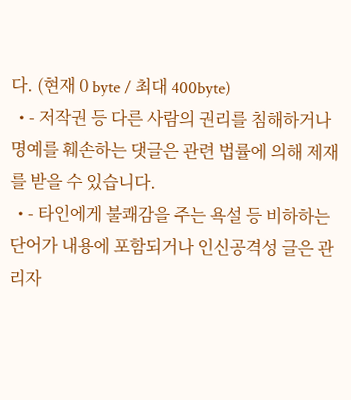다. (현재 0 byte / 최대 400byte)
  • - 저작권 등 다른 사람의 권리를 침해하거나 명예를 훼손하는 댓글은 관련 법률에 의해 제재를 받을 수 있습니다.
  • - 타인에게 불쾌감을 주는 욕설 등 비하하는 단어가 내용에 포함되거나 인신공격성 글은 관리자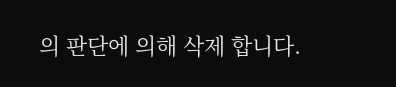의 판단에 의해 삭제 합니다.